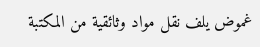غموض يلف نقل مواد وثائقية من المكتبة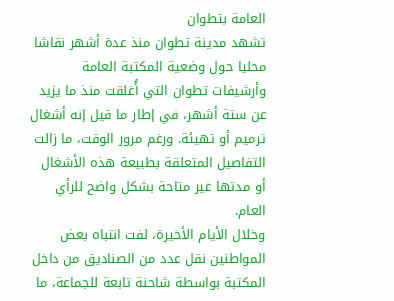العامة بتطوان
تشهد مدينة تطوان منذ عدة أشهر نقاشا محليا حول وضعية المكتبة العامة وأرشيفات تطوان التي أُغلقت منذ ما يزيد عن ستة أشهر، في إطار ما قيل إنه أشغال ترميم أو تهيئة. ورغم مرور الوقت، ما زالت التفاصيل المتعلقة بطبيعة هذه الأشغال أو مدتها غير متاحة بشكل واضح للرأي العام.
وخلال الأيام الأخيرة، لفت انتباه بعض المواطنين نقل عدد من الصناديق من داخل المكتبة بواسطة شاحنة تابعة للجماعة، ما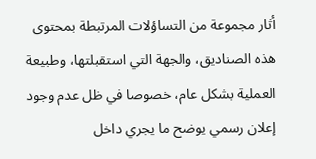أثار مجموعة من التساؤلات المرتبطة بمحتوى هذه الصناديق، والجهة التي استقبلتها، وطبيعة العملية بشكل عام، خصوصا في ظل عدم وجود إعلان رسمي يوضح ما يجري داخل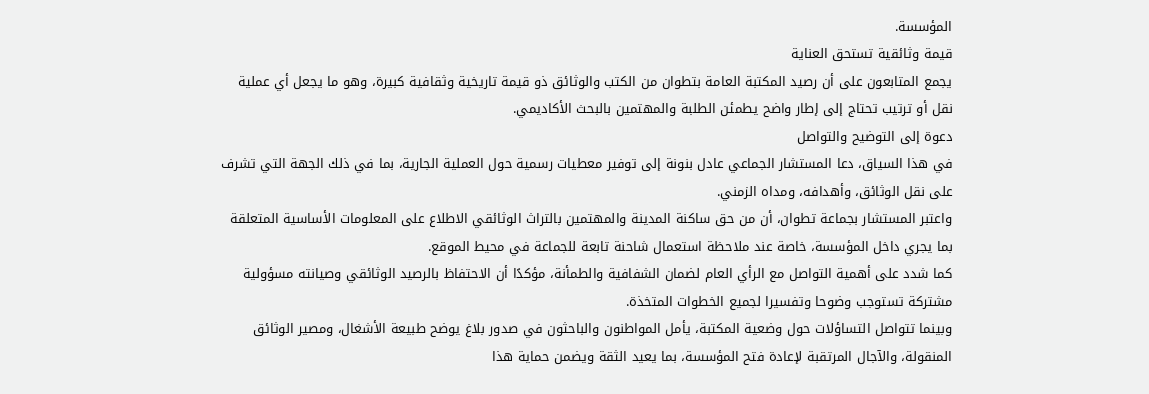المؤسسة.
قيمة وثائقية تستحق العناية
يجمع المتابعون على أن رصيد المكتبة العامة بتطوان من الكتب والوثائق ذو قيمة تاريخية وثقافية كبيرة، وهو ما يجعل أي عملية نقل أو ترتيب تحتاج إلى إطار واضح يطمئن الطلبة والمهتمين بالبحث الأكاديمي.
دعوة إلى التوضيح والتواصل
في هذا السياق، دعا المستشار الجماعي عادل بنونة إلى توفير معطيات رسمية حول العملية الجارية، بما في ذلك الجهة التي تشرف على نقل الوثائق، وأهدافه، ومداه الزمني.
واعتبر المستشار بجماعة تطوان، أن من حق ساكنة المدينة والمهتمين بالتراث الوثائقي الاطلاع على المعلومات الأساسية المتعلقة بما يجري داخل المؤسسة، خاصة عند ملاحظة استعمال شاحنة تابعة للجماعة في محيط الموقع.
كما شدد على أهمية التواصل مع الرأي العام لضمان الشفافية والطمأنة، مؤكدًا أن الاحتفاظ بالرصيد الوثائقي وصيانته مسؤولية مشتركة تستوجب وضوحا وتفسيرا لجميع الخطوات المتخذة.
وبينما تتواصل التساؤلات حول وضعية المكتبة، يأمل المواطنون والباحثون في صدور بلاغ يوضح طبيعة الأشغال، ومصير الوثائق المنقولة، والآجال المرتقبة لإعادة فتح المؤسسة، بما يعيد الثقة ويضمن حماية هذا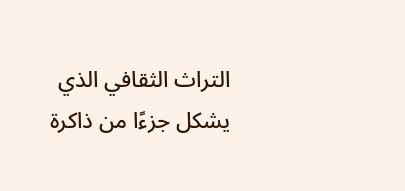التراث الثقافي الذي يشكل جزءًا من ذاكرة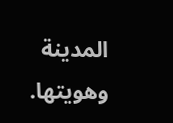المدينة وهويتها.